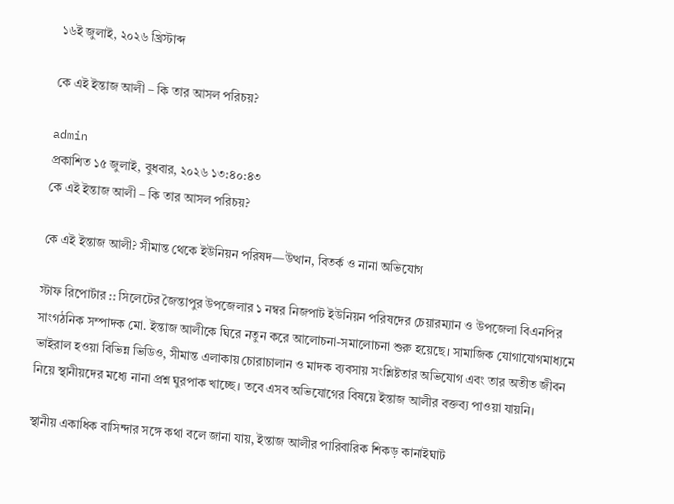১৬ই জুলাই, ২০২৬ খ্রিস্টাব্দ

কে এই ইন্তাজ আলী – কি তার আসল পরিচয়?

admin
প্রকাশিত ১৫ জুলাই, বুধবার, ২০২৬ ১৩:৪০:৪৩
কে এই ইন্তাজ আলী – কি তার আসল পরিচয়?

কে এই ইন্তাজ আলী? সীমান্ত থেকে ইউনিয়ন পরিষদ—উত্থান, বিতর্ক ও নানা অভিযোগ

স্টাফ রিপোর্টার :: সিলেটের জৈন্তাপুর উপজেলার ১ নম্বর নিজপাট ইউনিয়ন পরিষদের চেয়ারম্যান ও উপজেলা বিএনপির সাংগঠনিক সম্পাদক মো. ইন্তাজ আলীকে ঘিরে নতুন করে আলোচনা-সমালোচনা শুরু হয়েছে। সামাজিক যোগাযোগমাধ্যমে ভাইরাল হওয়া বিভিন্ন ভিডিও, সীমান্ত এলাকায় চোরাচালান ও মাদক ব্যবসায় সংশ্লিষ্টতার অভিযোগ এবং তার অতীত জীবন নিয়ে স্থানীয়দের মধ্যে নানা প্রশ্ন ঘুরপাক খাচ্ছে। তবে এসব অভিযোগের বিষয়ে ইন্তাজ আলীর বক্তব্য পাওয়া যায়নি।

স্থানীয় একাধিক বাসিন্দার সঙ্গে কথা বলে জানা যায়, ইন্তাজ আলীর পারিবারিক শিকড় কানাইঘাট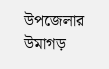উপজেলার উমাগড়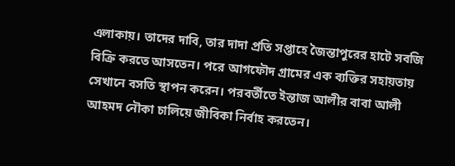এলাকায়। তাদের দাবি, তার দাদা প্রতি সপ্তাহে জৈন্তাপুরের হাটে সবজি বিক্রি করতে আসতেন। পরে আগফৌদ গ্রামের এক ব্যক্তির সহায়তায় সেখানে বসতি স্থাপন করেন। পরবর্তীতে ইন্তাজ আলীর বাবা আলী আহমদ নৌকা চালিয়ে জীবিকা নির্বাহ করতেন।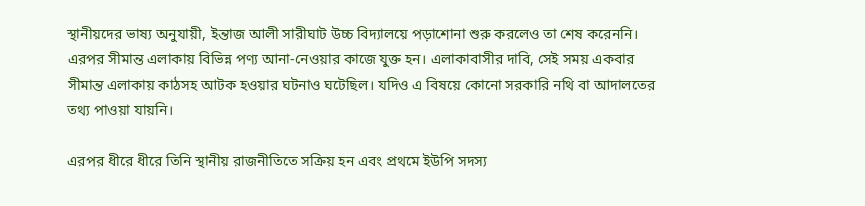স্থানীয়দের ভাষ্য অনুযায়ী, ইন্তাজ আলী সারীঘাট উচ্চ বিদ্যালয়ে পড়াশোনা শুরু করলেও তা শেষ করেননি। এরপর সীমান্ত এলাকায় বিভিন্ন পণ্য আনা-নেওয়ার কাজে যুক্ত হন। এলাকাবাসীর দাবি, সেই সময় একবার সীমান্ত এলাকায় কাঠসহ আটক হওয়ার ঘটনাও ঘটেছিল। যদিও এ বিষয়ে কোনো সরকারি নথি বা আদালতের তথ্য পাওয়া যায়নি।

এরপর ধীরে ধীরে তিনি স্থানীয় রাজনীতিতে সক্রিয় হন এবং প্রথমে ইউপি সদস্য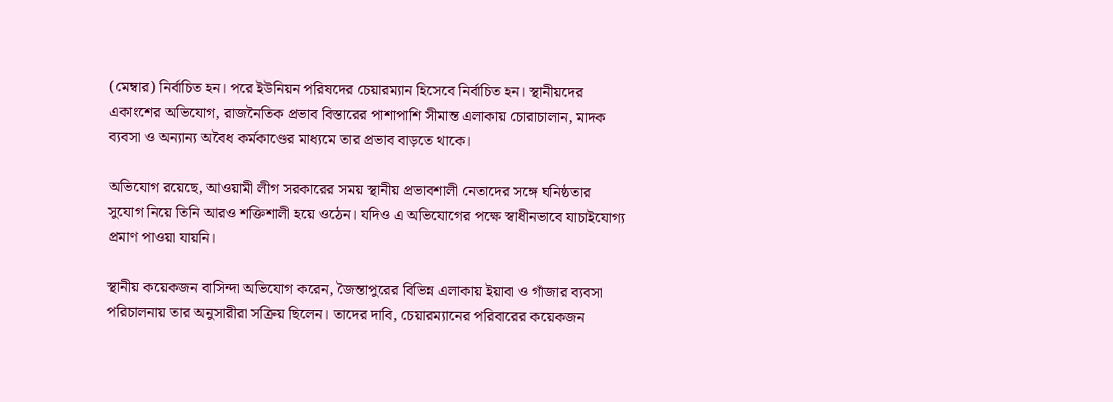(মেম্বার) নির্বাচিত হন। পরে ইউনিয়ন পরিষদের চেয়ারম্যান হিসেবে নির্বাচিত হন। স্থানীয়দের একাংশের অভিযোগ, রাজনৈতিক প্রভাব বিস্তারের পাশাপাশি সীমান্ত এলাকায় চোরাচালান, মাদক ব্যবসা ও অন্যান্য অবৈধ কর্মকাণ্ডের মাধ্যমে তার প্রভাব বাড়তে থাকে।

অভিযোগ রয়েছে, আওয়ামী লীগ সরকারের সময় স্থানীয় প্রভাবশালী নেতাদের সঙ্গে ঘনিষ্ঠতার সুযোগ নিয়ে তিনি আরও শক্তিশালী হয়ে ওঠেন। যদিও এ অভিযোগের পক্ষে স্বাধীনভাবে যাচাইযোগ্য প্রমাণ পাওয়া যায়নি।

স্থানীয় কয়েকজন বাসিন্দা অভিযোগ করেন, জৈন্তাপুরের বিভিন্ন এলাকায় ইয়াবা ও গাঁজার ব্যবসা পরিচালনায় তার অনুসারীরা সক্রিয় ছিলেন। তাদের দাবি, চেয়ারম্যানের পরিবারের কয়েকজন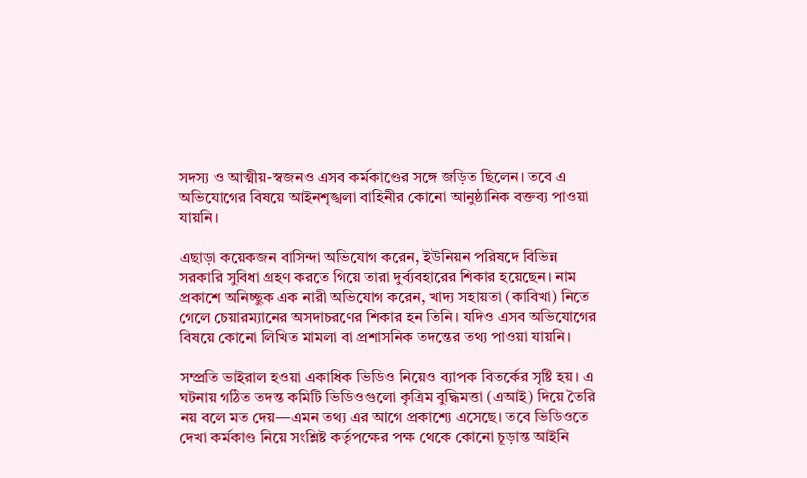সদস্য ও আত্মীয়-স্বজনও এসব কর্মকাণ্ডের সঙ্গে জড়িত ছিলেন। তবে এ অভিযোগের বিষয়ে আইনশৃঙ্খলা বাহিনীর কোনো আনুষ্ঠানিক বক্তব্য পাওয়া যায়নি।

এছাড়া কয়েকজন বাসিন্দা অভিযোগ করেন, ইউনিয়ন পরিষদে বিভিন্ন সরকারি সুবিধা গ্রহণ করতে গিয়ে তারা দুর্ব্যবহারের শিকার হয়েছেন। নাম প্রকাশে অনিচ্ছুক এক নারী অভিযোগ করেন, খাদ্য সহায়তা (কাবিখা) নিতে গেলে চেয়ারম্যানের অসদাচরণের শিকার হন তিনি। যদিও এসব অভিযোগের বিষয়ে কোনো লিখিত মামলা বা প্রশাসনিক তদন্তের তথ্য পাওয়া যায়নি।

সম্প্রতি ভাইরাল হওয়া একাধিক ভিডিও নিয়েও ব্যাপক বিতর্কের সৃষ্টি হয়। এ ঘটনায় গঠিত তদন্ত কমিটি ভিডিওগুলো কৃত্রিম বুদ্ধিমত্তা (এআই) দিয়ে তৈরি নয় বলে মত দেয়—এমন তথ্য এর আগে প্রকাশ্যে এসেছে। তবে ভিডিওতে দেখা কর্মকাণ্ড নিয়ে সংশ্লিষ্ট কর্তৃপক্ষের পক্ষ থেকে কোনো চূড়ান্ত আইনি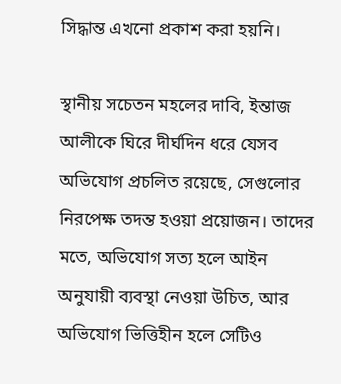সিদ্ধান্ত এখনো প্রকাশ করা হয়নি।

স্থানীয় সচেতন মহলের দাবি, ইন্তাজ আলীকে ঘিরে দীর্ঘদিন ধরে যেসব অভিযোগ প্রচলিত রয়েছে, সেগুলোর নিরপেক্ষ তদন্ত হওয়া প্রয়োজন। তাদের মতে, অভিযোগ সত্য হলে আইন অনুযায়ী ব্যবস্থা নেওয়া উচিত, আর অভিযোগ ভিত্তিহীন হলে সেটিও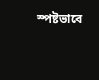স্পষ্টভাবে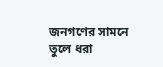জনগণের সামনে তুলে ধরা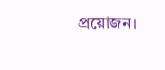প্রয়োজন।